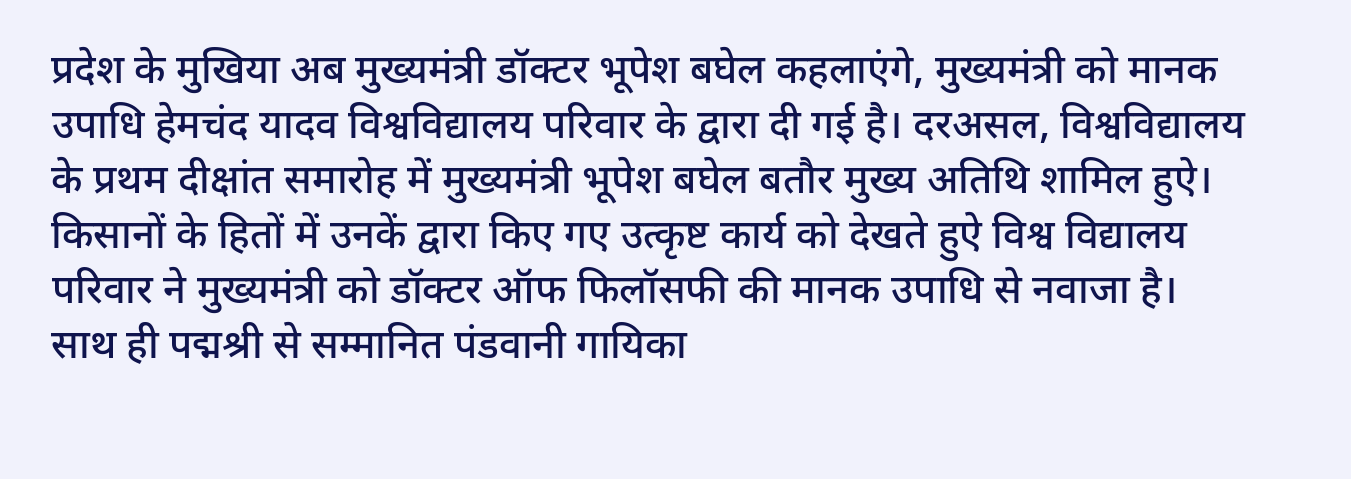प्रदेश के मुखिया अब मुख्यमंत्री डॉक्टर भूपेश बघेल कहलाएंगे, मुख्यमंत्री को मानक उपाधि हेमचंद यादव विश्वविद्यालय परिवार के द्वारा दी गई है। दरअसल, विश्वविद्यालय के प्रथम दीक्षांत समारोह में मुख्यमंत्री भूपेश बघेल बतौर मुख्य अतिथि शामिल हुऐ। किसानों के हितों में उनकें द्वारा किए गए उत्कृष्ट कार्य को देखते हुऐ विश्व विद्यालय परिवार ने मुख्यमंत्री को डॉक्टर ऑफ फिलॉसफी की मानक उपाधि से नवाजा है। साथ ही पद्मश्री से सम्मानित पंडवानी गायिका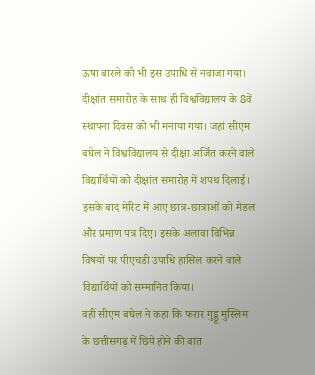ऊषा बारले को भी इस उपाधि से नवाजा गया।
दीक्षांत समारोह के साथ ही विश्वविद्यालय के 8वें स्थापना दिवस को भी मनाया गया। जहां सीएम बघेल ने विश्वविद्यालय से दीक्षा अर्जित करने वाले विद्यार्थियों को दीक्षांत समारोह में शपथ दिलाई। इसके बाद मेरिट में आए छात्र-छात्राओं को मेडल और प्रमाण पत्र दिए। इसके अलावा विभिन्न विषयों पर पीएचडी उपाधि हासिल करने वाले विद्यार्थियों को सम्मानित किया।
वहीं सीएम बघेल ने कहा कि फरार गुड्डू मुस्लिम के छत्तीसगढ़ में छिपे होने की बात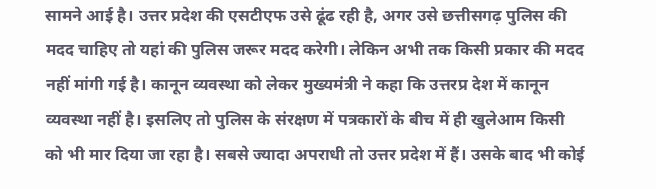सामने आई है। उत्तर प्रदेश की एसटीएफ उसे ढूंढ रही है, अगर उसे छत्तीसगढ़ पुलिस की मदद चाहिए तो यहां की पुलिस जरूर मदद करेगी। लेकिन अभी तक किसी प्रकार की मदद नहीं मांगी गई है। कानून व्यवस्था को लेकर मुख्यमंत्री ने कहा कि उत्तरप्र देश में कानून व्यवस्था नहीं है। इसलिए तो पुलिस के संरक्षण में पत्रकारों के बीच में ही खुलेआम किसी को भी मार दिया जा रहा है। सबसे ज्यादा अपराधी तो उत्तर प्रदेश में हैं। उसके बाद भी कोई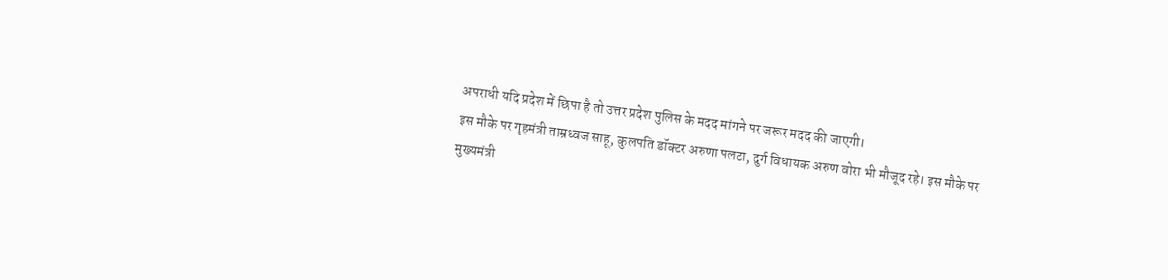अपराधी यदि प्रदेश में छिपा है तो उत्तर प्रदेश पुलिस के मदद मांगने पर जरूर मदद की जाएगी।
इस मौके पर गृहमंत्री ताम्रध्वज साहू, कुलपति डॉक्टर अरुणा पलटा, दुर्ग विधायक अरुण वोरा भी मौजूद रहे। इस मौके पर मुख्यमंत्री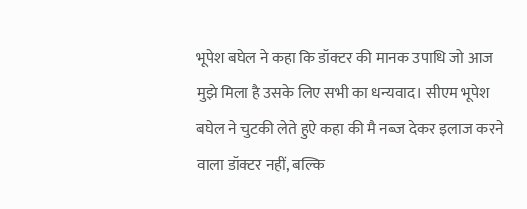भूपेश बघेल ने कहा कि डॉक्टर की मानक उपाधि जो आज मुझे मिला है उसके लिए सभी का धन्यवाद। सीएम भूपेश बघेल ने चुटकी लेते हुऐ कहा की मै नब्ज देकर इलाज करने वाला डॉक्टर नहीं, बल्कि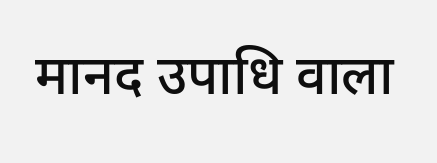मानद उपाधि वाला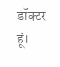डॉक्टर हूं।